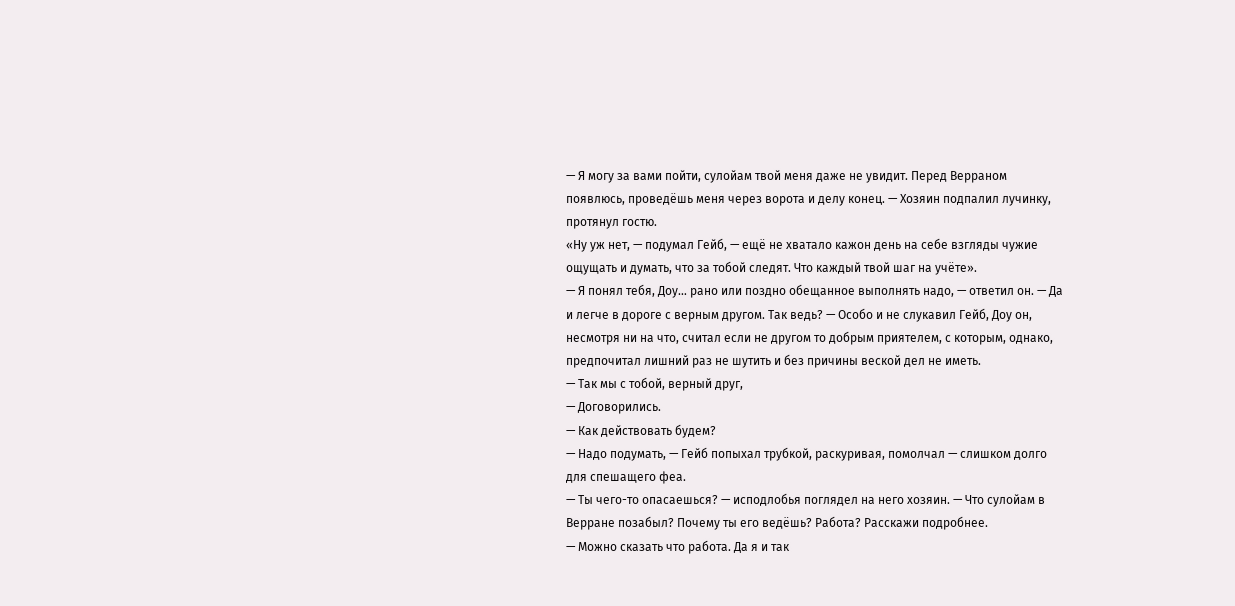— Я могу за вами пойти, сулойам твой меня даже не увидит. Перед Верраном появлюсь, проведёшь меня через ворота и делу конец. — Хозяин подпалил лучинку, протянул гостю.
«Ну уж нет, — подумал Гейб, — ещё не хватало кажон день на себе взгляды чужие ощущать и думать, что за тобой следят. Что каждый твой шаг на учёте».
— Я понял тебя, Доу… рано или поздно обещанное выполнять надо, — ответил он. — Да и легче в дороге с верным другом. Так ведь? — Особо и не слукавил Гейб, Доу он, несмотря ни на что, считал если не другом то добрым приятелем, с которым, однако, предпочитал лишний раз не шутить и без причины веской дел не иметь.
— Так мы с тобой, верный друг,
— Договорились.
— Как действовать будем?
— Надо подумать, — Гейб попыхал трубкой, раскуривая, помолчал — слишком долго для спешащего феа.
— Ты чего-то опасаешься? — исподлобья поглядел на него хозяин. — Что сулойам в Верране позабыл? Почему ты его ведёшь? Работа? Расскажи подробнее.
— Можно сказать что работа. Да я и так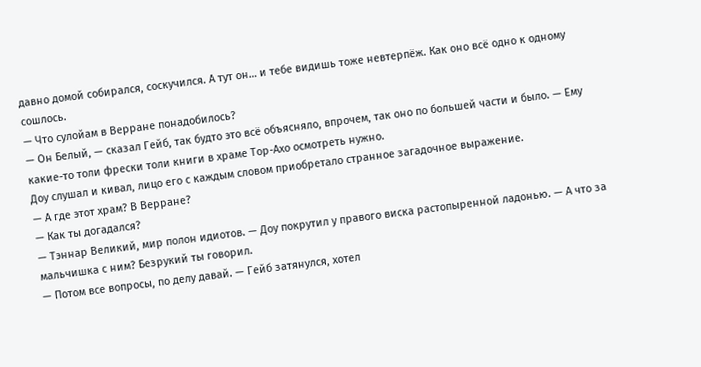давно домой собирался, соскучился. А тут он… и тебе видишь тоже невтерпёж. Как оно всё одно к одному сошлось.
— Что сулойам в Верране понадобилось?
— Он Белый, — сказал Гейб, так будто это всё объясняло, впрочем, так оно по большей части и было. — Ему какие-то толи фрески толи книги в храме Тор-Ахо осмотреть нужно.
Доу слушал и кивал, лицо его с каждым словом приобретало странное загадочное выражение.
— А где этот храм? В Верране?
— Как ты догадался?
— Тэннар Великий, мир полон идиотов. — Доу покрутил у правого виска растопыренной ладонью. — А что за мальчишка с ним? Безрукий ты говорил.
— Потом все вопросы, по делу давай. — Гейб затянулся, хотел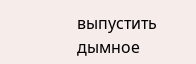выпустить дымное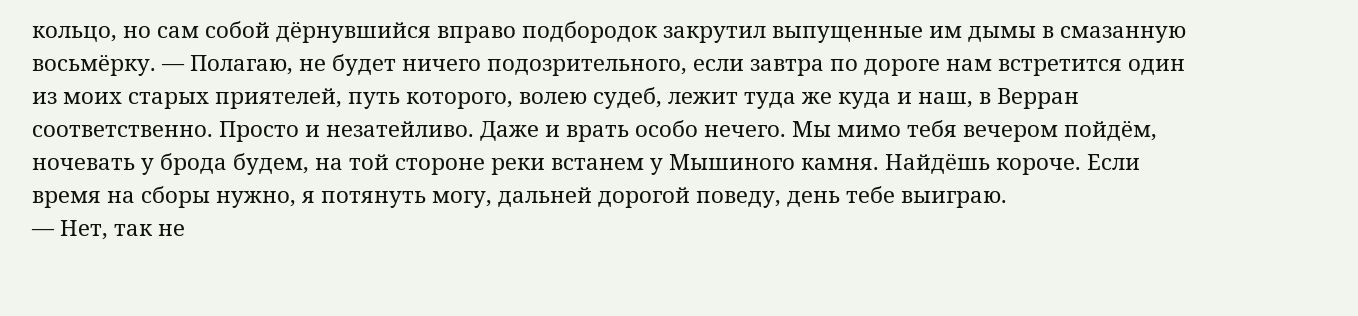кольцо, но сам собой дёрнувшийся вправо подбородок закрутил выпущенные им дымы в смазанную восьмёрку. — Полагаю, не будет ничего подозрительного, если завтра по дороге нам встретится один из моих старых приятелей, путь которого, волею судеб, лежит туда же куда и наш, в Верран соответственно. Просто и незатейливо. Даже и врать особо нечего. Мы мимо тебя вечером пойдём, ночевать у брода будем, на той стороне реки встанем у Мышиного камня. Найдёшь короче. Если время на сборы нужно, я потянуть могу, дальней дорогой поведу, день тебе выиграю.
— Нет, так не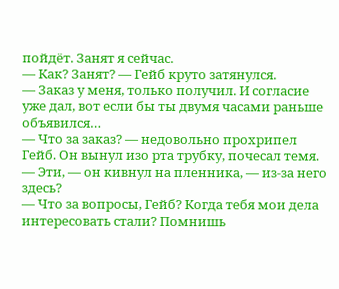пойдёт. Занят я сейчас.
— Как? Занят? — Гейб круто затянулся.
— Заказ у меня, только получил. И согласие уже дал, вот если бы ты двумя часами раньше объявился…
— Что за заказ? — недовольно прохрипел Гейб. Он вынул изо рта трубку, почесал темя. — Эти, — он кивнул на пленника, — из-за него здесь?
— Что за вопросы, Гейб? Когда тебя мои дела интересовать стали? Помнишь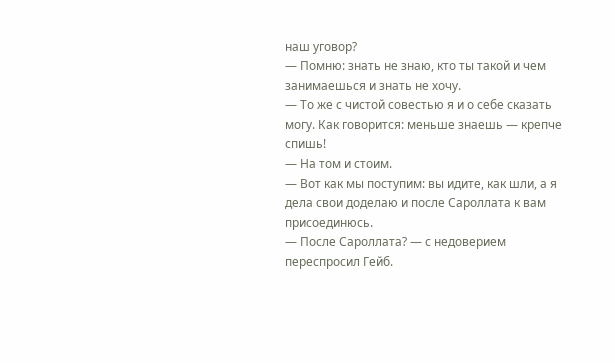наш уговор?
— Помню: знать не знаю, кто ты такой и чем занимаешься и знать не хочу.
— То же с чистой совестью я и о себе сказать могу. Как говорится: меньше знаешь — крепче спишь!
— На том и стоим.
— Вот как мы поступим: вы идите, как шли, а я дела свои доделаю и после Сароллата к вам присоединюсь.
— После Сароллата? — с недоверием переспросил Гейб.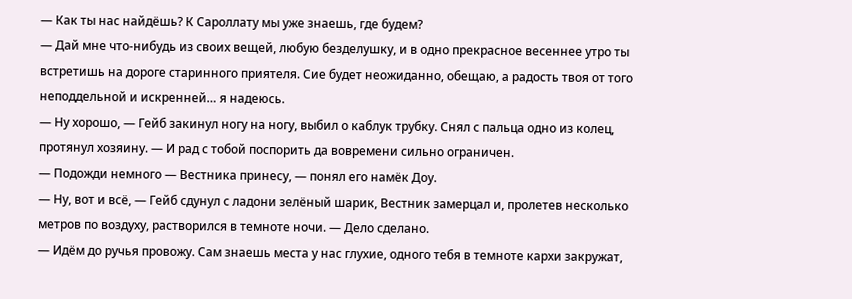— Как ты нас найдёшь? К Сароллату мы уже знаешь, где будем?
— Дай мне что-нибудь из своих вещей, любую безделушку, и в одно прекрасное весеннее утро ты встретишь на дороге старинного приятеля. Сие будет неожиданно, обещаю, а радость твоя от того неподдельной и искренней… я надеюсь.
— Ну хорошо, — Гейб закинул ногу на ногу, выбил о каблук трубку. Снял с пальца одно из колец, протянул хозяину. — И рад с тобой поспорить да вовремени сильно ограничен.
— Подожди немного — Вестника принесу, — понял его намёк Доу.
— Ну, вот и всё, — Гейб сдунул с ладони зелёный шарик, Вестник замерцал и, пролетев несколько метров по воздуху, растворился в темноте ночи. — Дело сделано.
— Идём до ручья провожу. Сам знаешь места у нас глухие, одного тебя в темноте кархи закружат,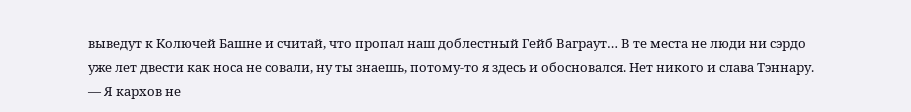выведут к Колючей Башне и считай, что пропал наш доблестный Гейб Ваграут… В те места не люди ни сэрдо уже лет двести как носа не совали, ну ты знаешь, потому-то я здесь и обосновался. Нет никого и слава Тэннару.
— Я кархов не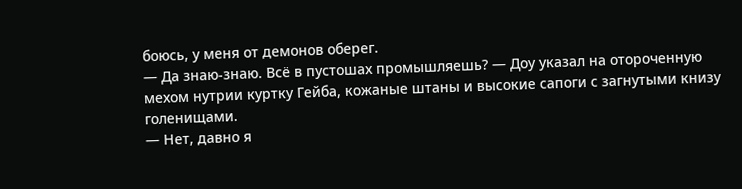боюсь, у меня от демонов оберег.
— Да знаю-знаю. Всё в пустошах промышляешь? — Доу указал на отороченную мехом нутрии куртку Гейба, кожаные штаны и высокие сапоги с загнутыми книзу голенищами.
— Нет, давно я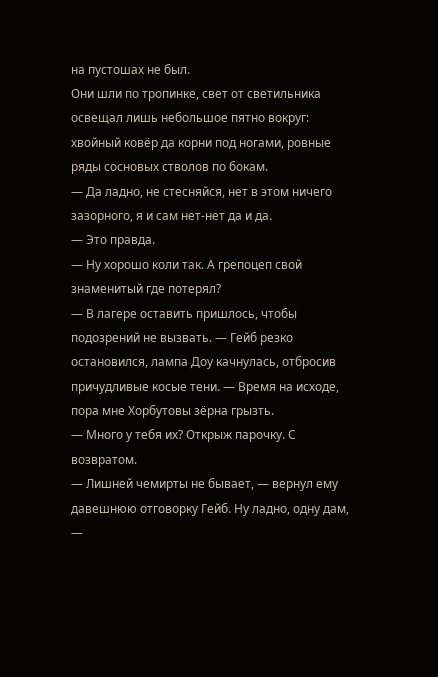на пустошах не был.
Они шли по тропинке, свет от светильника освещал лишь небольшое пятно вокруг: хвойный ковёр да корни под ногами, ровные ряды сосновых стволов по бокам.
— Да ладно, не стесняйся, нет в этом ничего зазорного, я и сам нет-нет да и да.
— Это правда.
— Ну хорошо коли так. А грепоцеп свой знаменитый где потерял?
— В лагере оставить пришлось, чтобы подозрений не вызвать. — Гейб резко остановился, лампа Доу качнулась, отбросив причудливые косые тени. — Время на исходе, пора мне Хорбутовы зёрна грызть.
— Много у тебя их? Открыж парочку. С возвратом.
— Лишней чемирты не бывает, — вернул ему давешнюю отговорку Гейб. Ну ладно, одну дам, —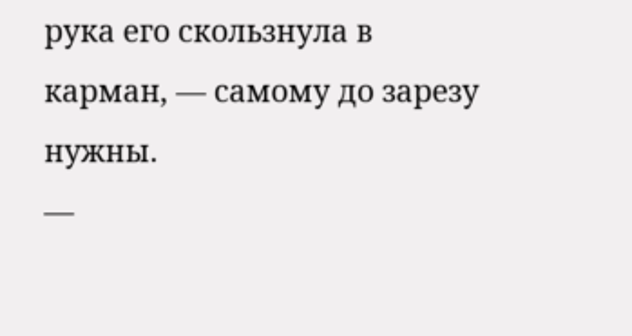рука его скользнула в карман, — самому до зарезу нужны.
—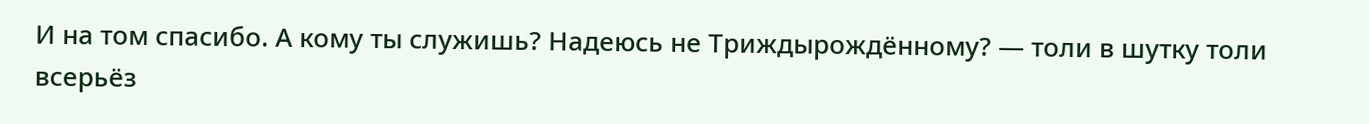И на том спасибо. А кому ты служишь? Надеюсь не Триждырождённому? — толи в шутку толи всерьёз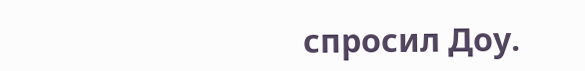спросил Доу.